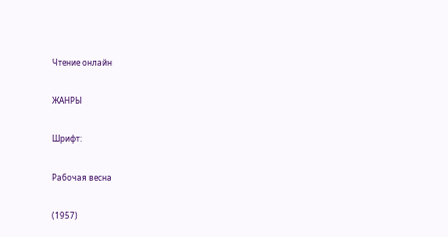Чтение онлайн

ЖАНРЫ

Шрифт:

Рабочая весна

(1957)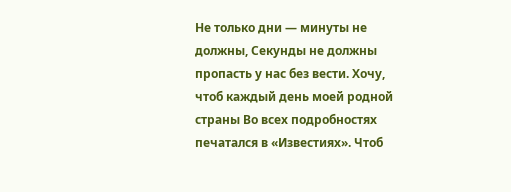Не только дни — минуты не должны, Секунды не должны пропасть у нас без вести. Хочу, чтоб каждый день моей родной страны Во всех подробностях печатался в «Известиях». Чтоб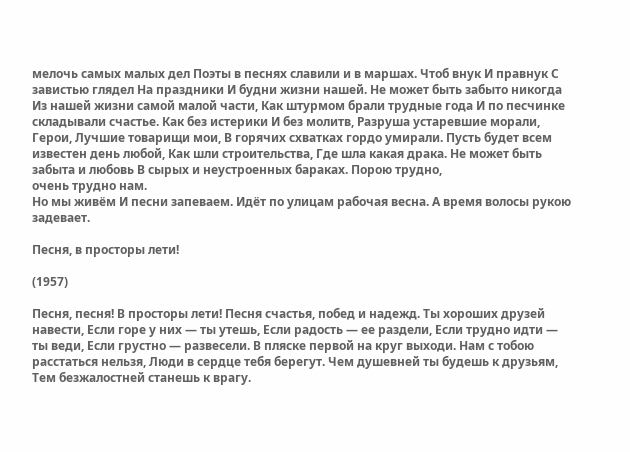мелочь самых малых дел Поэты в песнях славили и в маршах. Чтоб внук И правнук С завистью глядел На праздники И будни жизни нашей. Не может быть забыто никогда Из нашей жизни самой малой части, Как штурмом брали трудные года И по песчинке складывали счастье. Как без истерики И без молитв, Разруша устаревшие морали, Герои, Лучшие товарищи мои, В горячих схватках гордо умирали. Пусть будет всем известен день любой, Как шли строительства, Где шла какая драка. Не может быть забыта и любовь В сырых и неустроенных бараках. Порою трудно,
очень трудно нам.
Но мы живём И песни запеваем. Идёт по улицам рабочая весна. А время волосы рукою задевает.

Песня, в просторы лети!

(1957)

Песня, песня! В просторы лети! Песня счастья, побед и надежд. Ты хороших друзей навести, Если горе у них — ты утешь, Если радость — ее раздели, Если трудно идти — ты веди, Если грустно — развесели. В пляске первой на круг выходи. Нам с тобою расстаться нельзя, Люди в сердце тебя берегут. Чем душевней ты будешь к друзьям, Тем безжалостней станешь к врагу.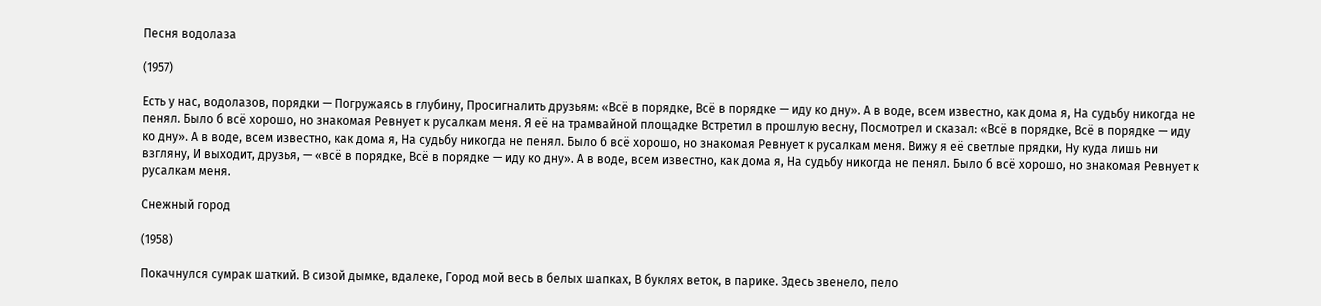Песня водолаза

(1957)

Есть у нас, водолазов, порядки — Погружаясь в глубину, Просигналить друзьям: «Всё в порядке, Всё в порядке — иду ко дну». А в воде, всем известно, как дома я, На судьбу никогда не пенял. Было б всё хорошо, но знакомая Ревнует к русалкам меня. Я её на трамвайной площадке Встретил в прошлую весну, Посмотрел и сказал: «Всё в порядке, Всё в порядке — иду ко дну». А в воде, всем известно, как дома я, На судьбу никогда не пенял. Было б всё хорошо, но знакомая Ревнует к русалкам меня. Вижу я её светлые прядки, Ну куда лишь ни взгляну, И выходит, друзья, — «всё в порядке, Всё в порядке — иду ко дну». А в воде, всем известно, как дома я, На судьбу никогда не пенял. Было б всё хорошо, но знакомая Ревнует к русалкам меня.

Снежный город

(1958)

Покачнулся сумрак шаткий. В сизой дымке, вдалеке, Город мой весь в белых шапках, В буклях веток, в парике. Здесь звенело, пело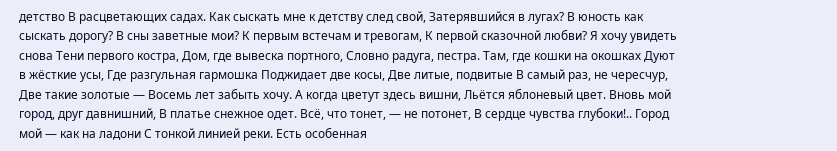детство В расцветающих садах. Как сыскать мне к детству след свой, Затерявшийся в лугах? В юность как сыскать дорогу? В сны заветные мои? К первым встечам и тревогам, К первой сказочной любви? Я хочу увидеть снова Тени первого костра, Дом, где вывеска портного, Словно радуга, пестра. Там, где кошки на окошках Дуют в жёсткие усы, Где разгульная гармошка Поджидает две косы, Две литые, подвитые В самый раз, не чересчур, Две такие золотые — Восемь лет забыть хочу. А когда цветут здесь вишни, Льётся яблоневый цвет. Вновь мой город, друг давнишний, В платье снежное одет. Всё, что тонет, — не потонет, В сердце чувства глубоки!.. Город мой — как на ладони С тонкой линией реки. Есть особенная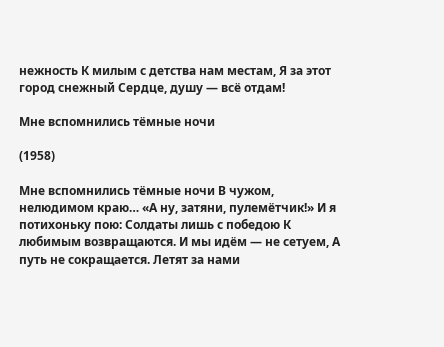нежность К милым с детства нам местам, Я за этот город снежный Сердце, душу — всё отдам!

Мне вспомнились тёмные ночи

(1958)

Мне вспомнились тёмные ночи В чужом, нелюдимом краю… «А ну, затяни, пулемётчик!» И я потихоньку пою: Солдаты лишь с победою К любимым возвращаются. И мы идём — не сетуем, А путь не сокращается. Летят за нами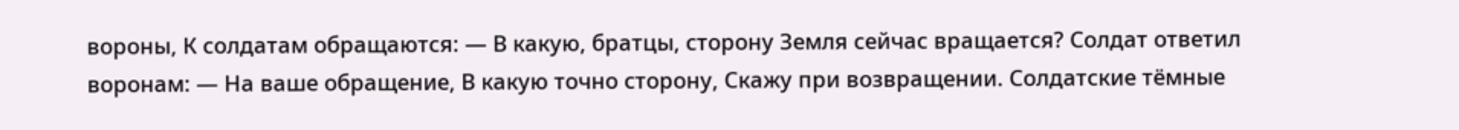вороны, К солдатам обращаются: — В какую, братцы, сторону Земля сейчас вращается? Солдат ответил воронам: — На ваше обращение, В какую точно сторону, Скажу при возвращении. Солдатские тёмные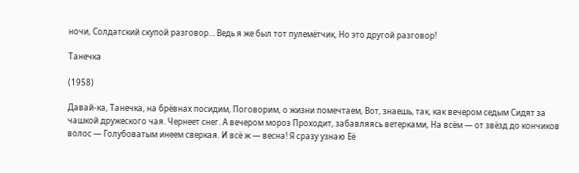ночи, Солдатский скупой разговор… Ведь я же был тот пулемётчик, Но это другой разговор!

Танечка

(1958)

Давай-ка, Танечка, на брёвнах посидим, Поговорим, о жизни помечтаем, Вот, знаешь, так, как вечером седым Сидят за чашкой дружеского чая. Чернеет снег. А вечером мороз Проходит, забавляясь ветерками, На всём — от звёзд до кончиков волос — Голубоватым инеем сверкая. И всё ж — весна! Я сразу узнаю Её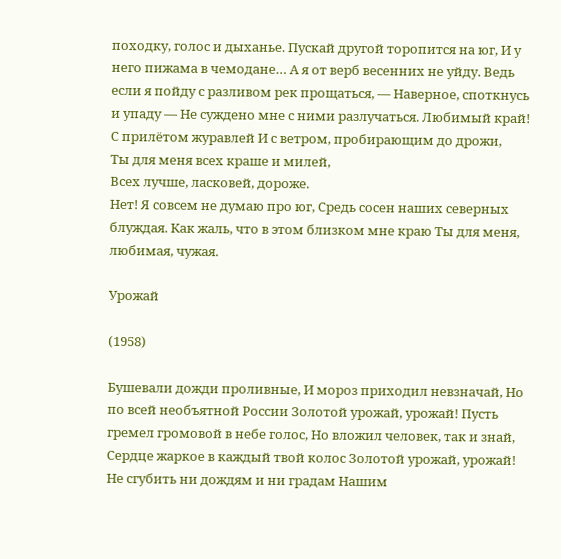походку, голос и дыханье. Пускай другой торопится на юг, И у него пижама в чемодане… А я от верб весенних не уйду. Ведь если я пойду с разливом рек прощаться, — Наверное, споткнусь и упаду — Не суждено мне с ними разлучаться. Любимый край! С прилётом журавлей И с ветром, пробирающим до дрожи,
Ты для меня всех краше и милей,
Всех лучше, ласковей, дороже.
Нет! Я совсем не думаю про юг, Средь сосен наших северных блуждая. Как жаль, что в этом близком мне краю Ты для меня, любимая, чужая.

Урожай

(1958)

Бушевали дожди проливные, И мороз приходил невзначай, Но по всей необъятной России Золотой урожай, урожай! Пусть гремел громовой в небе голос, Но вложил человек, так и знай, Сердце жаркое в каждый твой колос Золотой урожай, урожай! Не сгубить ни дождям и ни градам Нашим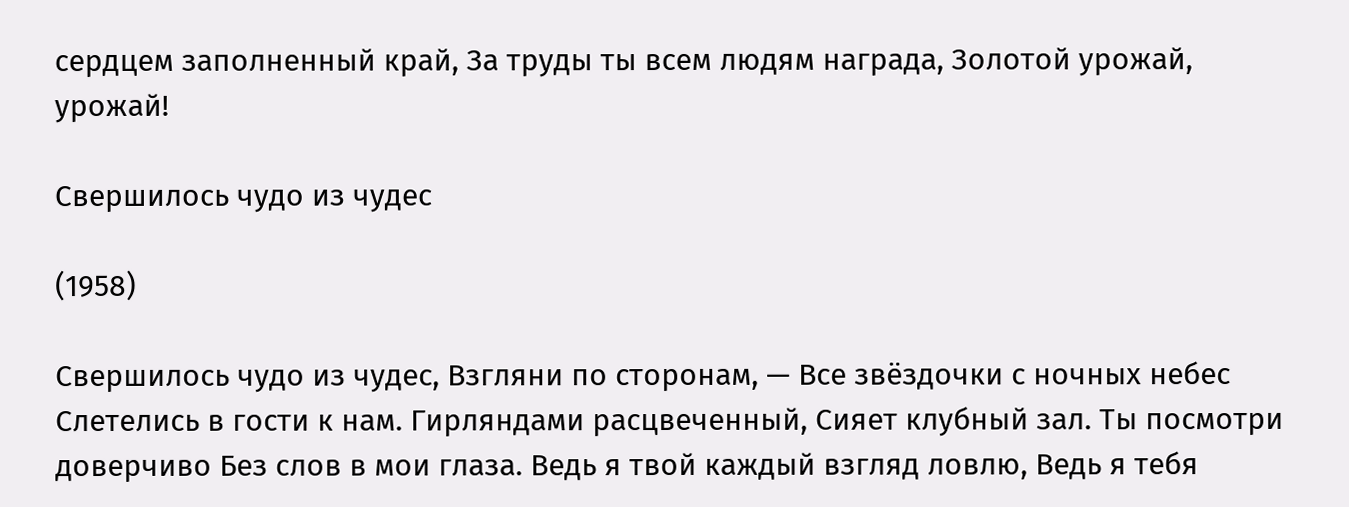сердцем заполненный край, За труды ты всем людям награда, Золотой урожай, урожай!

Свершилось чудо из чудес

(1958)

Свершилось чудо из чудес, Взгляни по сторонам, — Все звёздочки с ночных небес Слетелись в гости к нам. Гирляндами расцвеченный, Сияет клубный зал. Ты посмотри доверчиво Без слов в мои глаза. Ведь я твой каждый взгляд ловлю, Ведь я тебя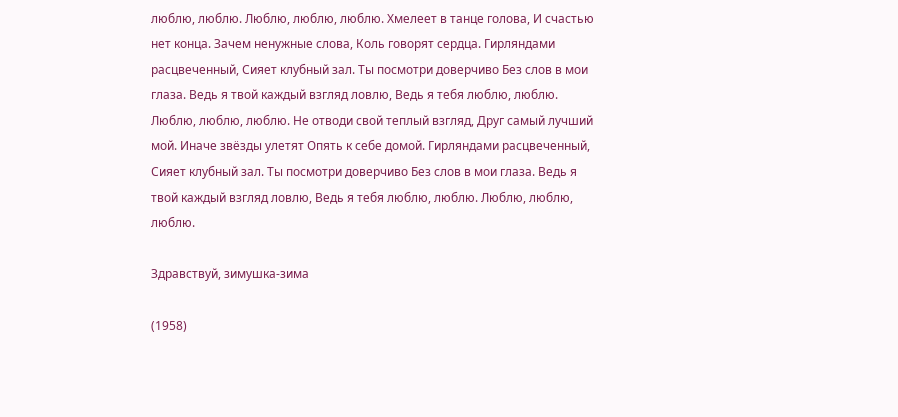люблю, люблю. Люблю, люблю, люблю. Хмелеет в танце голова, И счастью нет конца. Зачем ненужные слова, Коль говорят сердца. Гирляндами расцвеченный, Сияет клубный зал. Ты посмотри доверчиво Без слов в мои глаза. Ведь я твой каждый взгляд ловлю, Ведь я тебя люблю, люблю. Люблю, люблю, люблю. Не отводи свой теплый взгляд, Друг самый лучший мой. Иначе звёзды улетят Опять к себе домой. Гирляндами расцвеченный, Сияет клубный зал. Ты посмотри доверчиво Без слов в мои глаза. Ведь я твой каждый взгляд ловлю, Ведь я тебя люблю, люблю. Люблю, люблю, люблю.

Здравствуй, зимушка-зима

(1958)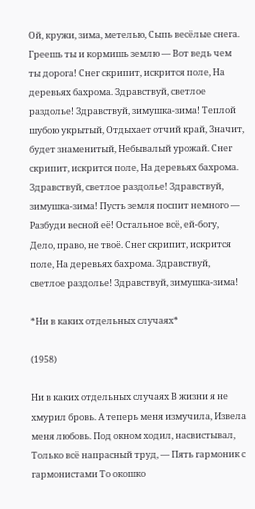Ой, кружи, зима, метелью, Сыпь весёлые снега. Греешь ты и кормишь землю — Вот ведь чем ты дорога! Снег скрипит, искрится поле, На деревьях бахрома. Здравствуй, светлое раздолье! Здравствуй, зимушка-зима! Теплой шубою укрытый, Отдыхает отчий край, Значит, будет знаменитый, Небывалый урожай. Снег скрипит, искрится поле, На деревьях бахрома. Здравствуй, светлое раздолье! Здравствуй, зимушка-зима! Пусть земля поспит немного — Разбуди весной её! Остальное всё, ей-богу, Дело, право, не твоё. Снег скрипит, искрится поле, На деревьях бахрома. Здравствуй, светлое раздолье! Здравствуй, зимушка-зима!

*Ни в каких отдельных случаях*

(1958)

Ни в каких отдельных случаях В жизни я не хмурил бровь. А теперь меня измучила, Извела меня любовь. Под окном ходил, насвистывал, Только всё напрасный труд, — Пять гармоник с гармонистами То окошко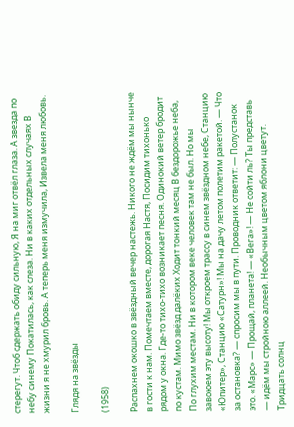стерегут. Чтоб сдержать обиду сильную, Я на миг отвёл глаза. А звезда по небу синему Покатилась, как слеза. Ни в каких отдельных случаях В жизни я не хмурил бровь. А теперь меня измучила, Извела меня любовь.

Глядя на звёзды

(1958)

Распахнем окошко в звёздный вечер настежь. Никого не ждём мы нынче в гости к нам. Помечтаем вместе, дорогая Настя, Посидим тихонько рядом у окна. Где-то тихо-тихо возникает песня. Одинокий ветер бродит по кустам. Мимо звёзд далёких Ходит тонкий месяц В бездорожье неба, По глухим местам. Ни в котором веке человек там не был. Но мы завоюем эту высоту! Мы откроем трассу в синем звёздном небе, Станцию «Юпитер», Станцию «Сатурн»! Мы на дачу летом полетим ракетой. — Что за остановка? — спросим мы в пути. Проводник ответит: — Полустанок это. «Марс» — Прощай, планета! — «Вега»! — Не сойти ль? Ты представь — идём мы стройною аллеей. Необычным цветом яблони цветут. Тридцать солнц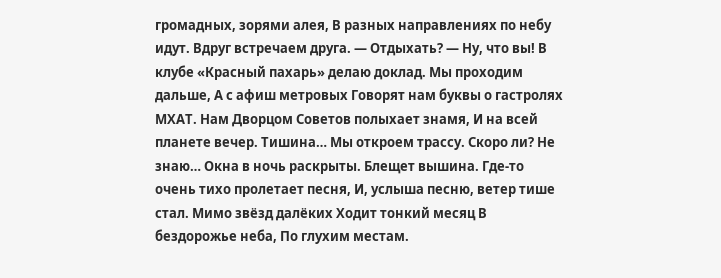громадных, зорями алея, В разных направлениях по небу идут. Вдруг встречаем друга. — Отдыхать? — Ну, что вы! В клубе «Красный пахарь» делаю доклад. Мы проходим дальше, А с афиш метровых Говорят нам буквы о гастролях МХАТ. Нам Дворцом Советов полыхает знамя, И на всей планете вечер. Тишина… Мы откроем трассу. Скоро ли? Не знаю… Окна в ночь раскрыты. Блещет вышина. Где-то очень тихо пролетает песня, И, услыша песню, ветер тише стал. Мимо звёзд далёких Ходит тонкий месяц В бездорожье неба, По глухим местам.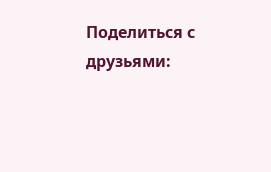Поделиться с друзьями: